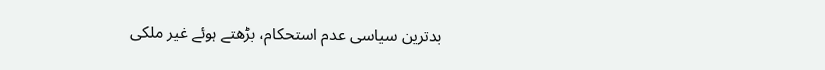بدترین سیاسی عدم استحکام، بڑھتے ہوئے غیر ملکی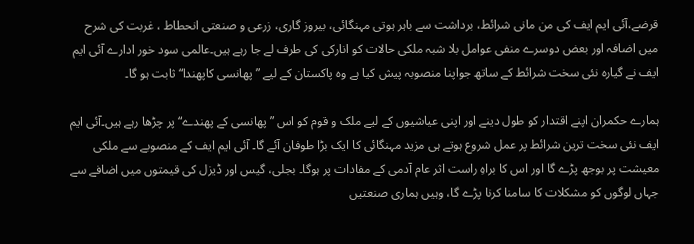قرضے،آئی ایم ایف کی من مانی شرائط، برداشت سے باہر ہوتی مہنگائی، بیروز گاری، زرعی و صنعتی انحطاط ، غربت کی شرح میں اضافہ اور بعض دوسرے منفی عوامل بلا شبہ ملکی حالات کو انارکی کی طرف لے جا رہے ہیں۔عالمی سود خور ادارے آئی ایم ایف نے گیارہ نئی سخت شرائط کے ساتھ جواپنا منصوبہ پیش کیا ہے وہ پاکستان کے لیے ”پھانسی کاپھندا“ثابت ہو گا۔

ہمارے حکمران اپنے اقتدار کو طول دینے اور اپنی عیاشیوں کے لیے ملک و قوم کو اس ”پھانسی کے پھندے“ پر چڑھا رہے ہیں۔آئی ایم ایف نئی سخت ترین شرائط پر عمل شروع ہوتے ہی مزید مہنگائی کا ایک بڑا طوفان آئے گا۔ آئی ایم ایف کے منصوبے سے ملکی معیشت پر بوجھ پڑے گا اور اس کا براہِ راست اثر عام آدمی کے مفادات پر ہوگا۔ بجلی، گیس اور ڈیزل کی قیمتوں میں اضافے سے جہاں لوگوں کو مشکلات کا سامنا کرنا پڑے گا، وہیں ہماری صنعتیں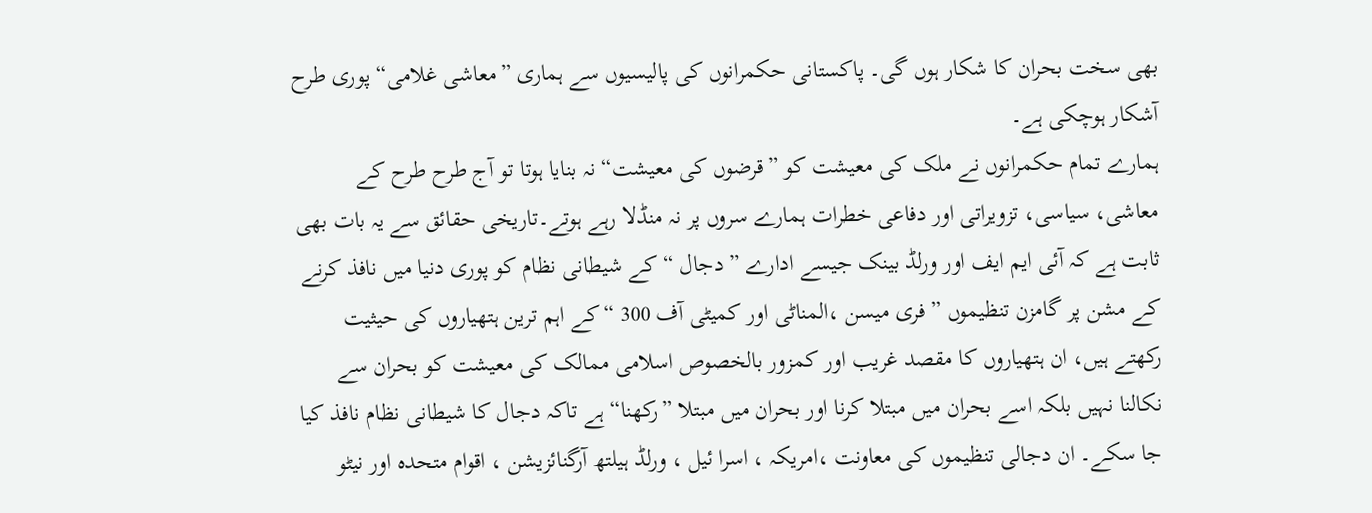بھی سخت بحران کا شکار ہوں گی۔ پاکستانی حکمرانوں کی پالیسیوں سے ہماری ”معاشی غلامی“ پوری طرح آشکار ہوچکی ہے۔
ہمارے تمام حکمرانوں نے ملک کی معیشت کو ”قرضوں کی معیشت“ نہ بنایا ہوتا تو آج طرح طرح کے معاشی، سیاسی، تزویراتی اور دفاعی خطرات ہمارے سروں پر نہ منڈلا رہے ہوتے۔تاریخی حقائق سے یہ بات بھی ثابت ہے کہ آئی ایم ایف اور ورلڈ بینک جیسے ادارے ” دجال “ کے شیطانی نظام کو پوری دنیا میں نافذ کرنے کے مشن پر گامزن تنظیموں ” فری میسن ،المناٹی اور کمیٹی آف 300 “کے اہم ترین ہتھیاروں کی حیثیت رکھتے ہیں، ان ہتھیاروں کا مقصد غریب اور کمزور بالخصوص اسلامی ممالک کی معیشت کو بحران سے نکالنا نہیں بلکہ اسے بحران میں مبتلا کرنا اور بحران میں مبتلا ”رکھنا“ ہے تاکہ دجال کا شیطانی نظام نافذ کیا جا سکے۔ ان دجالی تنظیموں کی معاونت ،امریکہ ، اسرا ئیل ، ورلڈ ہیلتھ آرگنائزیشن ، اقوام متحدہ اور نیٹو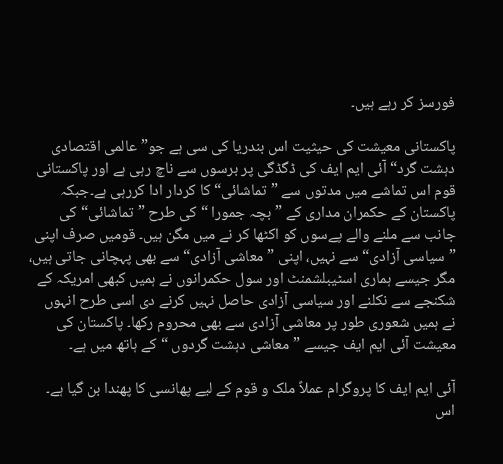فورسز کر رہے ہیں۔

پاکستانی معیشت کی حیثیت اس بندریا کی سی ہے جو”عالمی اقتصادی دہشت گرد“ آئی ایم ایف کی ڈگڈگی پر برسوں سے ناچ رہی ہے اور پاکستانی قوم اس تماشے میں مدتوں سے ”تماشائی“ کا کردار ادا کررہی ہے۔جبکہ پاکستان کے حکمران مداری کے ”بچہ جمورا “کی طرح ”تماشائی“کی جانب سے ملنے والے پےسوں کو اکٹھا کر نے میں مگن ہیں۔ قومیں صرف اپنی ”سیاسی آزادی“ سے نہیں، اپنی ”معاشی آزادی“ سے بھی پہچانی جاتی ہیں، مگر جیسے ہماری اسٹیبلشمنٹ اور سول حکمرانوں نے ہمیں کبھی امریکہ کے شکنجے سے نکلنے اور سیاسی آزادی حاصل نہیں کرنے دی اسی طرح انہوں نے ہمیں شعوری طور پر معاشی آزادی سے بھی محروم رکھا۔ پاکستان کی معیشت آئی ایم ایف جیسے ”معاشی دہشت گردوں “کے ہاتھ میں ہے۔

آئی ایم ایف کا پروگرام عملاً ملک و قوم کے لیے پھانسی کا پھندا بن گیا ہے۔ اس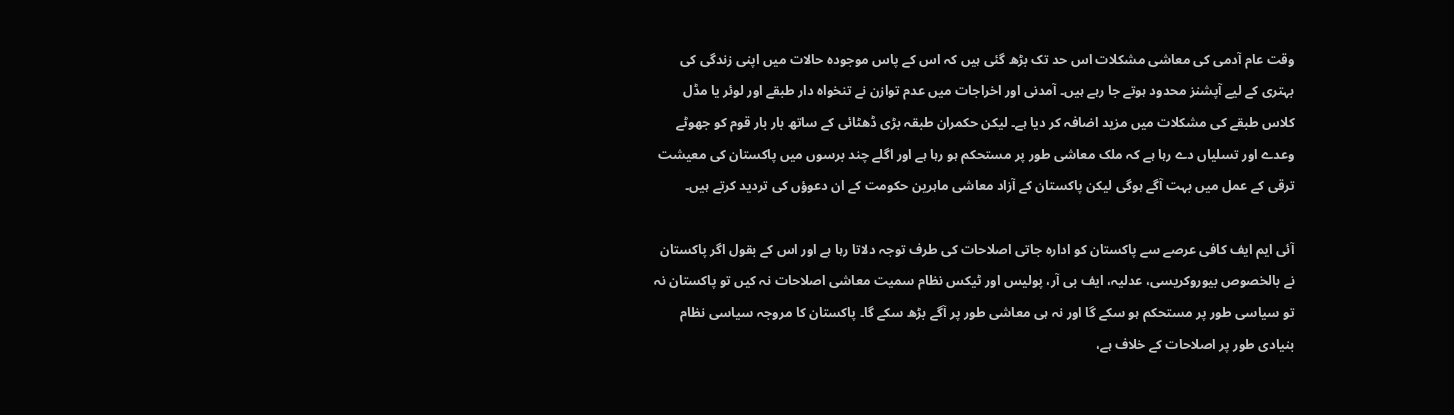وقت عام آدمی کی معاشی مشکلات اس حد تک بڑھ گئی ہیں کہ اس کے پاس موجودہ حالات میں اپنی زندگی کی بہتری کے لیے آپشنز محدود ہوتے جا رہے ہیں۔ آمدنی اور اخراجات میں عدم توازن نے تنخواہ دار طبقے اور لوئر یا مڈل کلاس طبقے کی مشکلات میں مزید اضافہ کر دیا ہے۔ لیکن حکمران طبقہ بڑی ڈھٹائی کے ساتھ بار بار قوم کو جھوٹے وعدے اور تسلیاں دے رہا ہے کہ ملک معاشی طور پر مستحکم ہو رہا ہے اور اگلے چند برسوں میں پاکستان کی معیشت ترقی کے عمل میں بہت آگے ہوگی لیکن پاکستان کے آزاد معاشی ماہرین حکومت کے ان دعوؤں کی تردید کرتے ہیں۔

آئی ایم ایف کافی عرصے سے پاکستان کو ادارہ جاتی اصلاحات کی طرف توجہ دلاتا رہا ہے اور اس کے بقول اگر پاکستان نے بالخصوص بیوروکریسی، عدلیہ، ایف بی آر، پولیس اور ٹیکس نظام سمیت معاشی اصلاحات نہ کیں تو پاکستان نہ تو سیاسی طور پر مستحکم ہو سکے گا اور نہ ہی معاشی طور پر آگے بڑھ سکے گا۔ پاکستان کا مروجہ سیاسی نظام بنیادی طور پر اصلاحات کے خلاف ہے،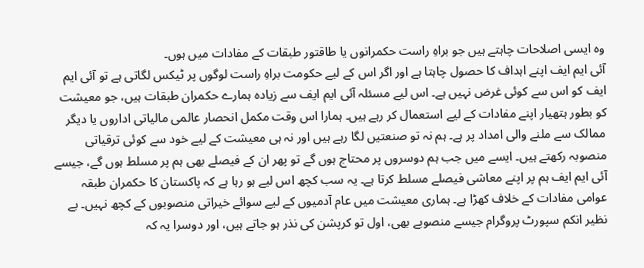وہ ایسی اصلاحات چاہتے ہیں جو براہِ راست حکمرانوں یا طاقتور طبقات کے مفادات میں ہوں۔
آئی ایم ایف اپنے اہداف کا حصول چاہتا ہے اور اگر اس کے لیے حکومت براہِ راست لوگوں پر ٹیکس لگاتی ہے تو آئی ایم ایف کو اس سے کوئی غرض نہیں ہے۔ اس لیے مسئلہ آئی ایم ایف سے زیادہ ہمارے حکمران طبقات ہیں، جو معیشت کو بطور ہتھیار اپنے مفادات کے لیے استعمال کر رہے ہیں۔ ہمارا اس وقت مکمل انحصار عالمی مالیاتی اداروں یا دیگر ممالک سے ملنے والی امداد پر ہے۔ ہم نہ تو صنعتیں لگا رہے ہیں اور نہ ہی معیشت کے لیے خود سے کوئی ترقیاتی منصوبہ رکھتے ہیں۔ ایسے میں جب ہم دوسروں پر محتاج ہوں گے تو پھر ان کے فیصلے بھی ہم پر مسلط ہوں گے، جیسے آئی ایم ایف ہم پر اپنے معاشی فیصلے مسلط کرتا ہے۔ یہ سب کچھ اس لیے ہو رہا ہے کہ پاکستان کا حکمران طبقہ عوامی مفادات کے خلاف کھڑا ہے۔ ہماری معیشت میں عام آدمیوں کے لیے سوائے خیراتی منصوبوں کے کچھ نہیں۔ بے نظیر انکم سپورٹ پروگرام جیسے منصوبے بھی، اول تو کرپشن کی نذر ہو جاتے ہیں، اور دوسرا یہ کہ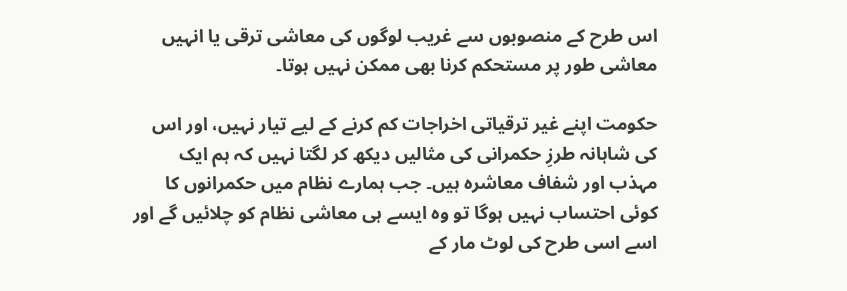اس طرح کے منصوبوں سے غریب لوگوں کی معاشی ترقی یا انہیں معاشی طور پر مستحکم کرنا بھی ممکن نہیں ہوتا۔

حکومت اپنے غیر ترقیاتی اخراجات کم کرنے کے لیے تیار نہیں، اور اس کی شاہانہ طرزِ حکمرانی کی مثالیں دیکھ کر لگتا نہیں کہ ہم ایک مہذب اور شفاف معاشرہ ہیں۔ جب ہمارے نظام میں حکمرانوں کا کوئی احتساب نہیں ہوگا تو وہ ایسے ہی معاشی نظام کو چلائیں گے اور اسے اسی طرح کی لوٹ مار کے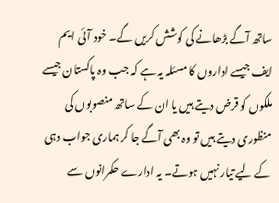ساتھ آگے بڑھانے کی کوشش کریں گے۔ خود آئی ایم ایف جیسے اداروں کا مسئلہ یہ ہے کہ جب وہ پاکستان جیسے ملکوں کو قرض دیتے ہیں یا ان کے ساتھ منصوبوں کی منظوری دیتے ہیں تو وہ بھی آگے جا کر ہماری جواب دہی کے لیے تیار نہیں ہوتے۔ یہ ادارے حکمرانوں سے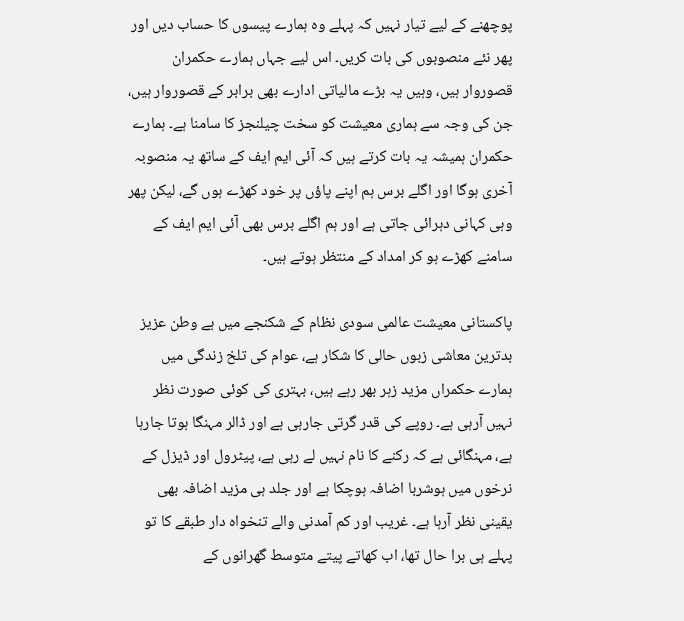پوچھنے کے لیے تیار نہیں کہ پہلے وہ ہمارے پیسوں کا حساب دیں اور پھر نئے منصوبوں کی بات کریں۔ اس لیے جہاں ہمارے حکمران قصوروار ہیں، وہیں یہ بڑے مالیاتی ادارے بھی برابر کے قصوروار ہیں، جن کی وجہ سے ہماری معیشت کو سخت چیلنجز کا سامنا ہے۔ ہمارے حکمران ہمیشہ یہ بات کرتے ہیں کہ آئی ایم ایف کے ساتھ یہ منصوبہ آخری ہوگا اور اگلے برس ہم اپنے پاؤں پر خود کھڑے ہوں گے، لیکن پھر وہی کہانی دہرائی جاتی ہے اور ہم اگلے برس بھی آئی ایم ایف کے سامنے کھڑے ہو کر امداد کے منتظر ہوتے ہیں۔

پاکستانی معیشت عالمی سودی نظام کے شکنجے میں ہے وطن عزیز بدترین معاشی زبوں حالی کا شکار ہے، عوام کی تلخ زندگی میں ہمارے حکمراں مزید زہر بھر رہے ہیں، بہتری کی کوئی صورت نظر نہیں آرہی ہے۔ روپے کی قدر گرتی جارہی ہے اور ڈالر مہنگا ہوتا جارہا ہے، مہنگائی ہے کہ رکنے کا نام نہیں لے رہی ہے، پیٹرول اور ڈیزل کے نرخوں میں ہوشربا اضافہ ہوچکا ہے اور جلد ہی مزید اضافہ بھی یقینی نظر آرہا ہے۔ غریب اور کم آمدنی والے تنخواہ دار طبقے کا تو پہلے ہی برا حال تھا، اب کھاتے پیتے متوسط گھرانوں کے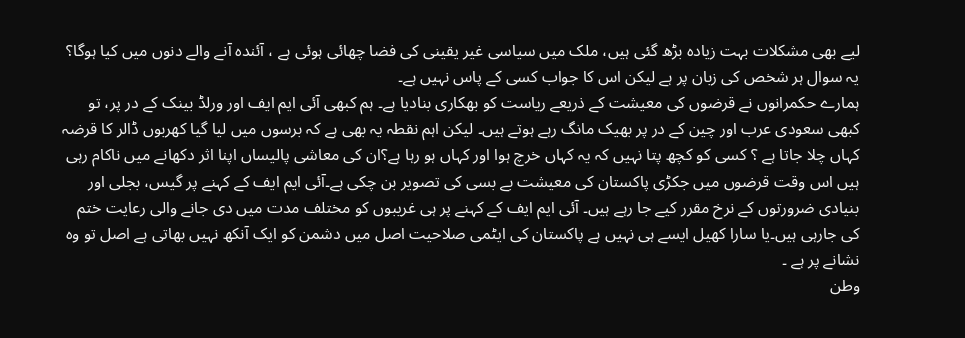لیے بھی مشکلات بہت زیادہ بڑھ گئی ہیں، ملک میں سیاسی غیر یقینی کی فضا چھائی ہوئی ہے ، آئندہ آنے والے دنوں میں کیا ہوگا؟ یہ سوال ہر شخص کی زبان پر ہے لیکن اس کا جواب کسی کے پاس نہیں ہے۔
ہمارے حکمرانوں نے قرضوں کی معیشت کے ذریعے ریاست کو بھکاری بنادیا ہے۔ ہم کبھی آئی ایم ایف اور ورلڈ بینک کے در پر، تو کبھی سعودی عرب اور چین کے در پر بھیک مانگ رہے ہوتے ہیں۔ لیکن اہم نقطہ یہ بھی ہے کہ برسوں میں لیا گیا کھربوں ڈالر کا قرضہ کہاں چلا جاتا ہے ؟ کسی کو کچھ پتا نہیں کہ یہ کہاں خرچ ہوا اور کہاں ہو رہا ہے؟ان کی معاشی پالیساں اپنا اثر دکھانے میں ناکام رہی ہیں اس وقت قرضوں میں جکڑی پاکستان کی معیشت بے بسی کی تصویر بن چکی ہے۔آئی ایم ایف کے کہنے پر گیس، بجلی اور بنیادی ضرورتوں کے نرخ مقرر کیے جا رہے ہیں۔ آئی ایم ایف کے کہنے پر ہی غریبوں کو مختلف مدت میں دی جانے والی رعایت ختم کی جارہی ہیں۔یا سارا کھیل ایسے ہی نہیں ہے پاکستان کی ایٹمی صلاحیت اصل میں دشمن کو ایک آنکھ نہیں بھاتی ہے اصل تو وہ نشانے پر ہے ۔
وطن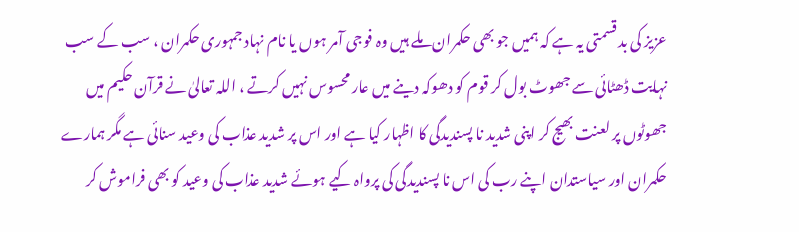عزیز کی بد قسمتی یہ ہے کہ ہمیں جو بھی حکمران ملے ہیں وہ فوجی آمر ہوں یا نام نہاد جمہوری حکمران ، سب کے سب نہایت ڈھٹائی سے جھوٹ بول کر قوم کو دھوکہ دینے میں عار محسوس نہیں کرتے ، اللہ تعالیٰ نے قرآن حکیم میں جھوٹوں پر لعنت بھیج کر اپنی شدید نا پسندیدگی کا اظہار کیا ہے اور اس پر شدید عذاب کی وعید سنائی ہے مگر ہمارے حکمران اور سیاستدان اپنے رب کی اس نا پسندیدگی کی پرواہ کیے ہوئے شدید عذاب کی وعید کو بھی فراموش کر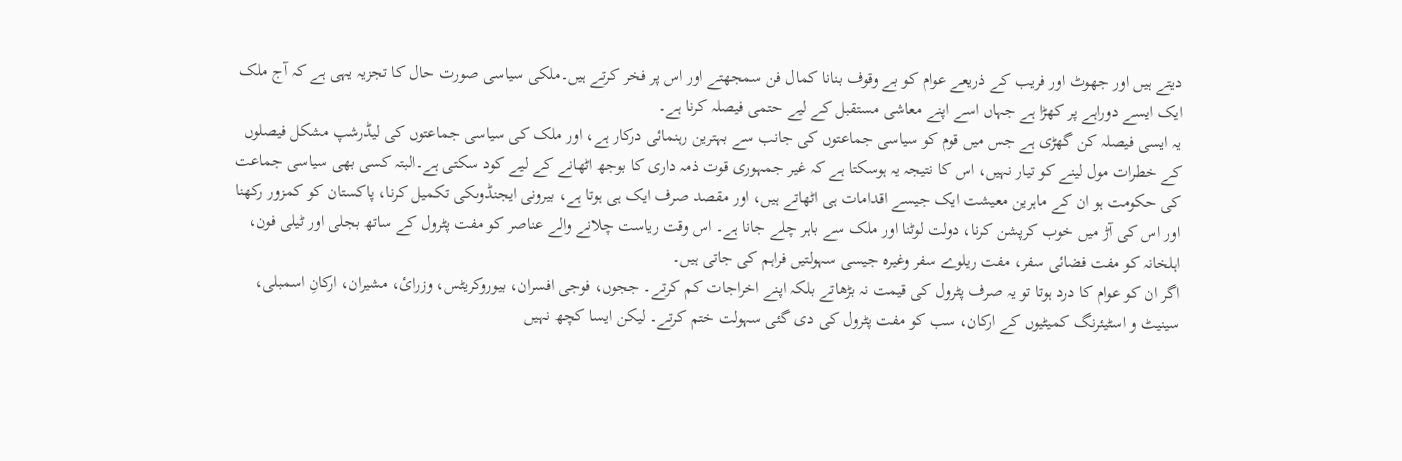دیتے ہیں اور جھوٹ اور فریب کے ذریعے عوام کو بے وقوف بنانا کمال فن سمجھتے اور اس پر فخر کرتے ہیں۔ملکی سیاسی صورت حال کا تجزیہ یہی ہے کہ آج ملک ایک ایسے دوراہے پر کھڑا ہے جہاں اسے اپنے معاشی مستقبل کے لیے حتمی فیصلہ کرنا ہے۔
یہ ایسی فیصلہ کن گھڑی ہے جس میں قوم کو سیاسی جماعتوں کی جانب سے بہترین رہنمائی درکار ہے، اور ملک کی سیاسی جماعتوں کی لیڈرشپ مشکل فیصلوں کے خطرات مول لینے کو تیار نہیں، اس کا نتیجہ یہ ہوسکتا ہے کہ غیر جمہوری قوت ذمہ داری کا بوجھ اٹھانے کے لیے کود سکتی ہے۔البتہ کسی بھی سیاسی جماعت کی حکومت ہو ان کے ماہرین معیشت ایک جیسے اقدامات ہی اٹھاتے ہیں، اور مقصد صرف ایک ہی ہوتا ہے، بیرونی ایجنڈوںکی تکمیل کرنا، پاکستان کو کمزور رکھنا اور اس کی آڑ میں خوب کرپشن کرنا، دولت لوٹنا اور ملک سے باہر چلے جانا ہے۔ اس وقت ریاست چلانے والے عناصر کو مفت پٹرول کے ساتھ بجلی اور ٹیلی فون، اہلخانہ کو مفت فضائی سفر، مفت ریلوے سفر وغیرہ جیسی سہولتیں فراہم کی جاتی ہیں۔
اگر ان کو عوام کا درد ہوتا تو یہ صرف پٹرول کی قیمت نہ بڑھاتے بلکہ اپنے اخراجات کم کرتے۔ ججوں، فوجی افسران، بیوروکریٹس، وزرائ، مشیران، ارکانِ اسمبلی، سینیٹ و اسٹیئرنگ کمیٹیوں کے ارکان، سب کو مفت پٹرول کی دی گئی سہولت ختم کرتے۔ لیکن ایسا کچھ نہیں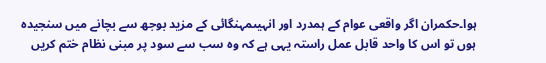ہوا۔حکمران اگر واقعی عوام کے ہمدرد اور انہیںمہنگائی کے مزید بوجھ سے بچانے میں سنجیدہ ہوں تو اس کا واحد قابل عمل راستہ یہی ہے کہ وہ سب سے سود پر مبنی نظام ختم کریں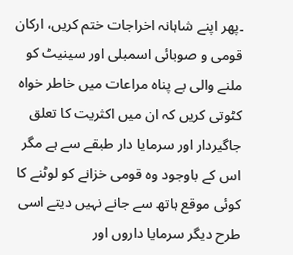۔پھر اپنے شاہانہ اخراجات ختم کریں، ارکان قومی و صوبائی اسمبلی اور سینیٹ کو ملنے والی بے پناہ مراعات میں خاطر خواہ کٹوتی کریں کہ ان میں اکثریت کا تعلق جاگیردار اور سرمایا دار طبقے سے ہے مگر اس کے باوجود وہ قومی خزانے کو لوٹنے کا کوئی موقع ہاتھ سے جانے نہیں دیتے اسی طرح دیگر سرمایا داروں اور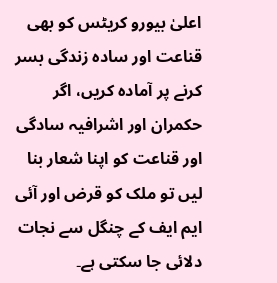اعلیٰ بیورو کریٹس کو بھی قناعت اور سادہ زندگی بسر کرنے پر آمادہ کریں، اگر حکمران اور اشرافیہ سادگی اور قناعت کو اپنا شعار بنا لیں تو ملک کو قرض اور آئی ایم ایف کے چنگل سے نجات دلائی جا سکتی ہے۔